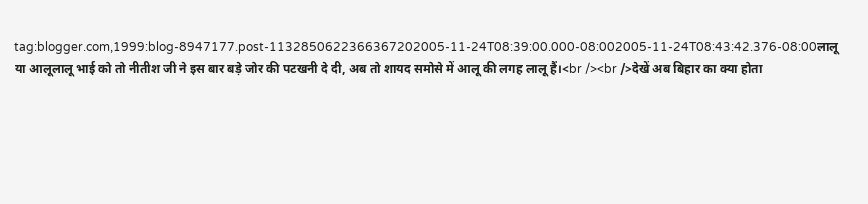tag:blogger.com,1999:blog-8947177.post-1132850622366367202005-11-24T08:39:00.000-08:002005-11-24T08:43:42.376-08:00लालू या आलूलालू भाई को तो नीतीश जी ने इस बार बड़े जोर की पटखनी दे दी, अब तो शायद समोसे में आलू की लगह लालू हैं।<br /><br />देखें अब बिहार का क्या होता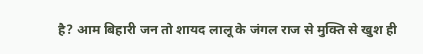है? आम बिहारी जन तो शायद लालू के जंगल राज से मुक्ति से खुश ही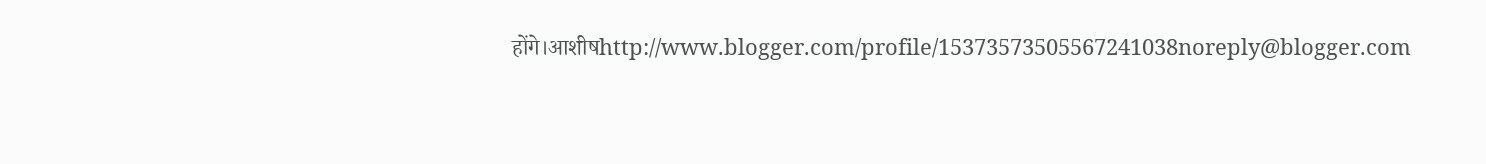होंगे।आशीषhttp://www.blogger.com/profile/15373573505567241038noreply@blogger.com